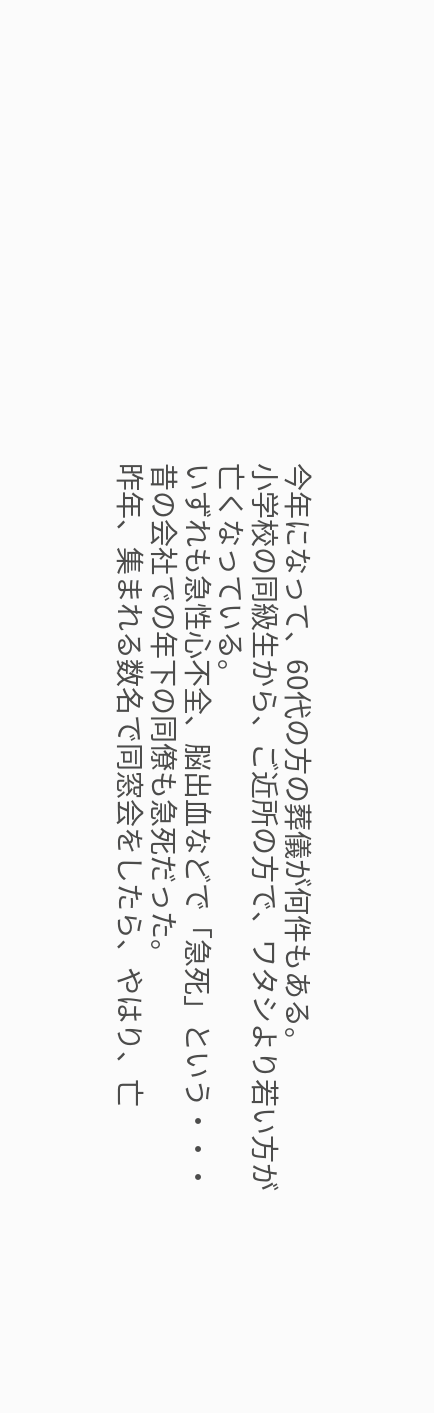今年になって、60代の方の葬儀が何件もある。
小学校の同級生から、ご近所の方で、ワタシより若い方が亡くなっている。
いずれも急性心不全、脳出血などで「急死」という・・・
昔の会社での年下の同僚も急死だった。
昨年、集まれる数名で同窓会をしたら、やはり、亡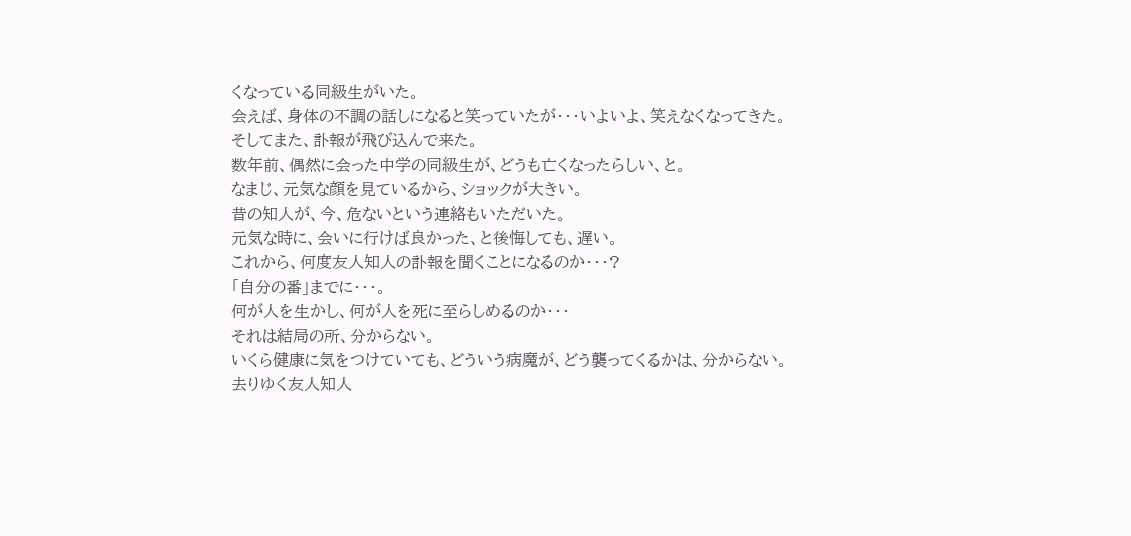くなっている同級生がいた。
会えば、身体の不調の話しになると笑っていたが・・・いよいよ、笑えなくなってきた。
そしてまた、訃報が飛び込んで来た。
数年前、偶然に会った中学の同級生が、どうも亡くなったらしい、と。
なまじ、元気な顔を見ているから、ショックが大きい。
昔の知人が、今、危ないという連絡もいただいた。
元気な時に、会いに行けば良かった、と後悔しても、遅い。
これから、何度友人知人の訃報を聞くことになるのか・・・?
「自分の番」までに・・・。
何が人を生かし、何が人を死に至らしめるのか・・・
それは結局の所、分からない。
いくら健康に気をつけていても、どういう病魔が、どう襲ってくるかは、分からない。
去りゆく友人知人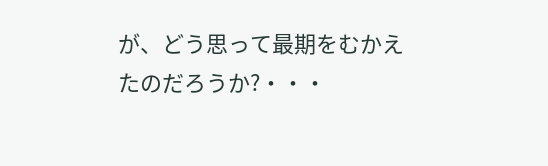が、どう思って最期をむかえたのだろうか?・・・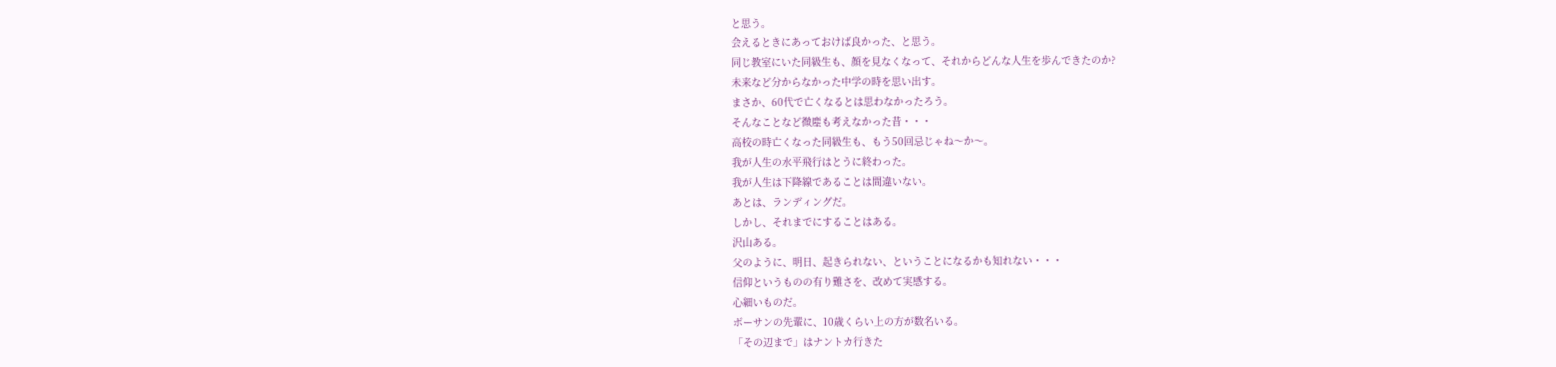と思う。
会えるときにあっておけば良かった、と思う。
同じ教室にいた同級生も、顔を見なくなって、それからどんな人生を歩んできたのか?
未来など分からなかった中学の時を思い出す。
まさか、60代で亡くなるとは思わなかったろう。
そんなことなど微塵も考えなかった昔・・・
高校の時亡くなった同級生も、もう50回忌じゃね〜か〜。
我が人生の水平飛行はとうに終わった。
我が人生は下降線であることは間違いない。
あとは、ランディングだ。
しかし、それまでにすることはある。
沢山ある。
父のように、明日、起きられない、ということになるかも知れない・・・
信仰というものの有り難さを、改めて実感する。
心細いものだ。
ボーサンの先輩に、10歳くらい上の方が数名いる。
「その辺まで」はナントカ行きた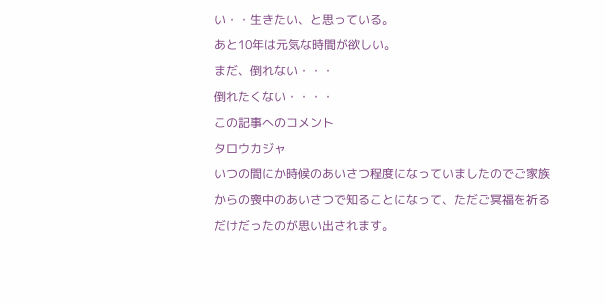い・・生きたい、と思っている。
あと10年は元気な時間が欲しい。
まだ、倒れない・・・
倒れたくない・・・・
この記事へのコメント
タロウカジャ
いつの間にか時候のあいさつ程度になっていましたのでご家族からの喪中のあいさつで知ることになって、ただご冥福を祈るだけだったのが思い出されます。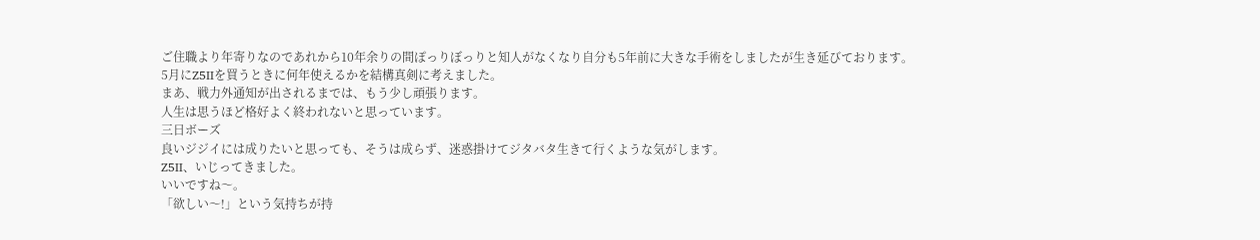ご住職より年寄りなのであれから10年余りの間ぽっりぼっりと知人がなくなり自分も5年前に大きな手術をしましたが生き延びております。
5月にZ5Ⅱを買うときに何年使えるかを結構真剣に考えました。
まあ、戦力外通知が出されるまでは、もう少し頑張ります。
人生は思うほど格好よく終われないと思っています。
三日ボーズ
良いジジイには成りたいと思っても、そうは成らず、迷惑掛けてジタバタ生きて行くような気がします。
Z5Ⅱ、いじってきました。
いいですね〜。
「欲しい〜!」という気持ちが持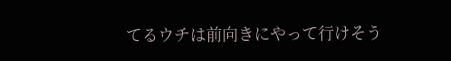てるウチは前向きにやって行けそう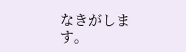なきがします。